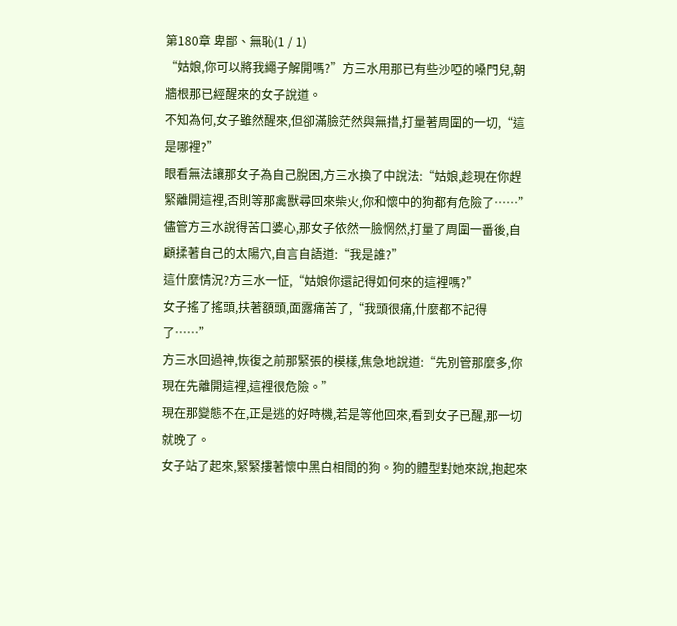第180章 卑鄙、無恥(1 / 1)
“姑娘,你可以將我繩子解開嗎?”方三水用那已有些沙啞的嗓門兒,朝牆根那已經醒來的女子說道。
不知為何,女子雖然醒來,但卻滿臉茫然與無措,打量著周圍的一切,“這是哪裡?”
眼看無法讓那女子為自己脫困,方三水換了中說法:“姑娘,趁現在你趕緊離開這裡,否則等那禽獸尋回來柴火,你和懷中的狗都有危險了……”
儘管方三水說得苦口婆心,那女子依然一臉惘然,打量了周圍一番後,自顧揉著自己的太陽穴,自言自語道:“我是誰?”
這什麼情況?方三水一怔,“姑娘你還記得如何來的這裡嗎?”
女子搖了搖頭,扶著額頭,面露痛苦了,“我頭很痛,什麼都不記得了……”
方三水回過神,恢復之前那緊張的模樣,焦急地說道:“先別管那麼多,你現在先離開這裡,這裡很危險。”
現在那變態不在,正是逃的好時機,若是等他回來,看到女子已醒,那一切就晚了。
女子站了起來,緊緊摟著懷中黑白相間的狗。狗的體型對她來說,抱起來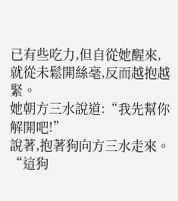已有些吃力,但自從她醒來,就從未鬆開絲毫,反而越抱越緊。
她朝方三水說道:“我先幫你解開吧!”
說著,抱著狗向方三水走來。
“這狗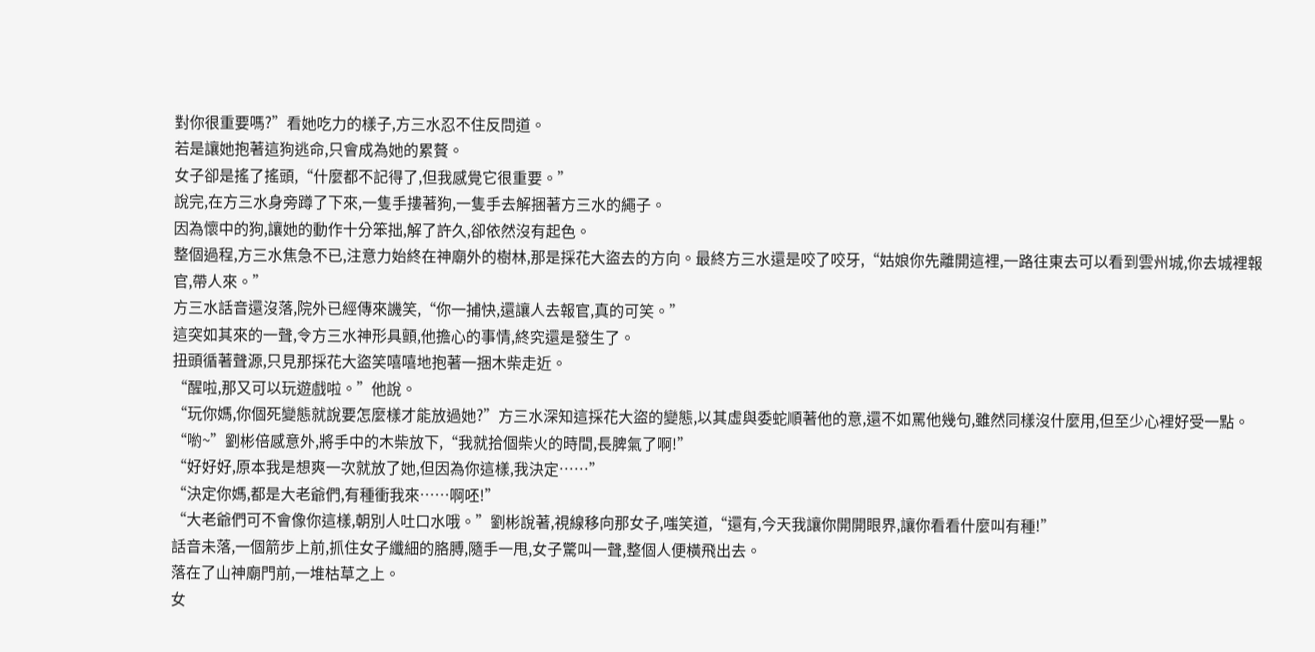對你很重要嗎?”看她吃力的樣子,方三水忍不住反問道。
若是讓她抱著這狗逃命,只會成為她的累贅。
女子卻是搖了搖頭,“什麼都不記得了,但我感覺它很重要。”
說完,在方三水身旁蹲了下來,一隻手摟著狗,一隻手去解捆著方三水的繩子。
因為懷中的狗,讓她的動作十分笨拙,解了許久,卻依然沒有起色。
整個過程,方三水焦急不已,注意力始終在神廟外的樹林,那是採花大盜去的方向。最終方三水還是咬了咬牙,“姑娘你先離開這裡,一路往東去可以看到雲州城,你去城裡報官,帶人來。”
方三水話音還沒落,院外已經傳來譏笑,“你一捕快,還讓人去報官,真的可笑。”
這突如其來的一聲,令方三水神形具顫,他擔心的事情,終究還是發生了。
扭頭循著聲源,只見那採花大盜笑嘻嘻地抱著一捆木柴走近。
“醒啦,那又可以玩遊戲啦。”他說。
“玩你媽,你個死變態就說要怎麼樣才能放過她?”方三水深知這採花大盜的變態,以其虛與委蛇順著他的意,還不如罵他幾句,雖然同樣沒什麼用,但至少心裡好受一點。
“喲~”劉彬倍感意外,將手中的木柴放下,“我就拾個柴火的時間,長脾氣了啊!”
“好好好,原本我是想爽一次就放了她,但因為你這樣,我決定……”
“決定你媽,都是大老爺們,有種衝我來……啊呸!”
“大老爺們可不會像你這樣,朝別人吐口水哦。”劉彬說著,視線移向那女子,嗤笑道,“還有,今天我讓你開開眼界,讓你看看什麼叫有種!”
話音未落,一個箭步上前,抓住女子纖細的胳膊,隨手一甩,女子驚叫一聲,整個人便橫飛出去。
落在了山神廟門前,一堆枯草之上。
女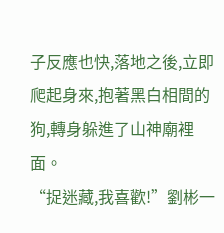子反應也快,落地之後,立即爬起身來,抱著黑白相間的狗,轉身躲進了山神廟裡面。
“捉迷藏,我喜歡!”劉彬一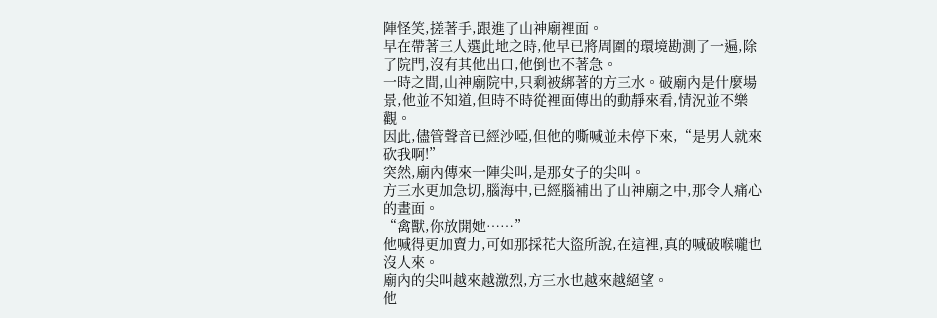陣怪笑,搓著手,跟進了山神廟裡面。
早在帶著三人選此地之時,他早已將周圍的環境勘測了一遍,除了院門,沒有其他出口,他倒也不著急。
一時之間,山神廟院中,只剩被綁著的方三水。破廟內是什麼場景,他並不知道,但時不時從裡面傳出的動靜來看,情況並不樂觀。
因此,儘管聲音已經沙啞,但他的嘶喊並未停下來,“是男人就來砍我啊!”
突然,廟內傳來一陣尖叫,是那女子的尖叫。
方三水更加急切,腦海中,已經腦補出了山神廟之中,那令人痛心的畫面。
“禽獸,你放開她……”
他喊得更加賣力,可如那採花大盜所說,在這裡,真的喊破喉嚨也沒人來。
廟內的尖叫越來越激烈,方三水也越來越絕望。
他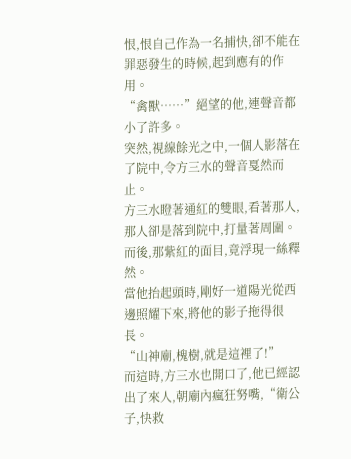恨,恨自己作為一名捕快,卻不能在罪惡發生的時候,起到應有的作用。
“禽獸……”絕望的他,連聲音都小了許多。
突然,視線餘光之中,一個人影落在了院中,令方三水的聲音戛然而止。
方三水瞪著通紅的雙眼,看著那人,那人卻是落到院中,打量著周圍。
而後,那紫紅的面目,竟浮現一絲釋然。
當他抬起頭時,剛好一道陽光從西邊照耀下來,將他的影子拖得很長。
“山神廟,槐樹,就是這裡了!”
而這時,方三水也開口了,他已經認出了來人,朝廟內瘋狂努嘴,“衛公子,快救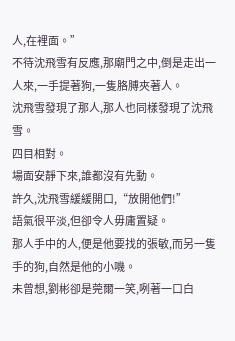人,在裡面。”
不待沈飛雪有反應,那廟門之中,倒是走出一人來,一手提著狗,一隻胳膊夾著人。
沈飛雪發現了那人,那人也同樣發現了沈飛雪。
四目相對。
場面安靜下來,誰都沒有先動。
許久,沈飛雪緩緩開口,“放開他們!”
語氣很平淡,但卻令人毋庸置疑。
那人手中的人,便是他要找的張敏,而另一隻手的狗,自然是他的小嘰。
未曾想,劉彬卻是莞爾一笑,咧著一口白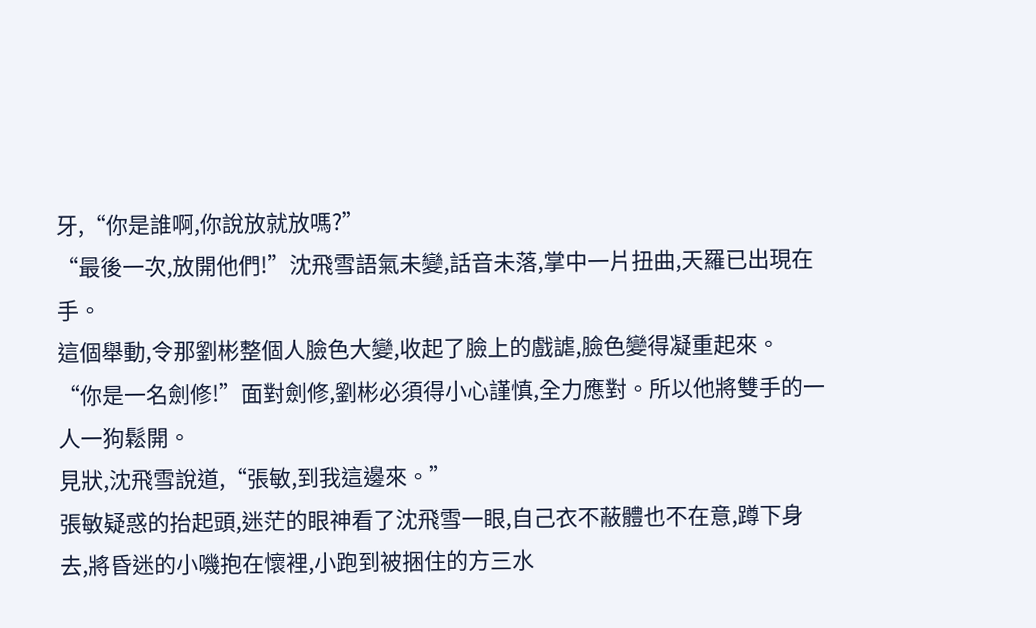牙,“你是誰啊,你說放就放嗎?”
“最後一次,放開他們!”沈飛雪語氣未變,話音未落,掌中一片扭曲,天羅已出現在手。
這個舉動,令那劉彬整個人臉色大變,收起了臉上的戲謔,臉色變得凝重起來。
“你是一名劍修!”面對劍修,劉彬必須得小心謹慎,全力應對。所以他將雙手的一人一狗鬆開。
見狀,沈飛雪說道,“張敏,到我這邊來。”
張敏疑惑的抬起頭,迷茫的眼神看了沈飛雪一眼,自己衣不蔽體也不在意,蹲下身去,將昏迷的小嘰抱在懷裡,小跑到被捆住的方三水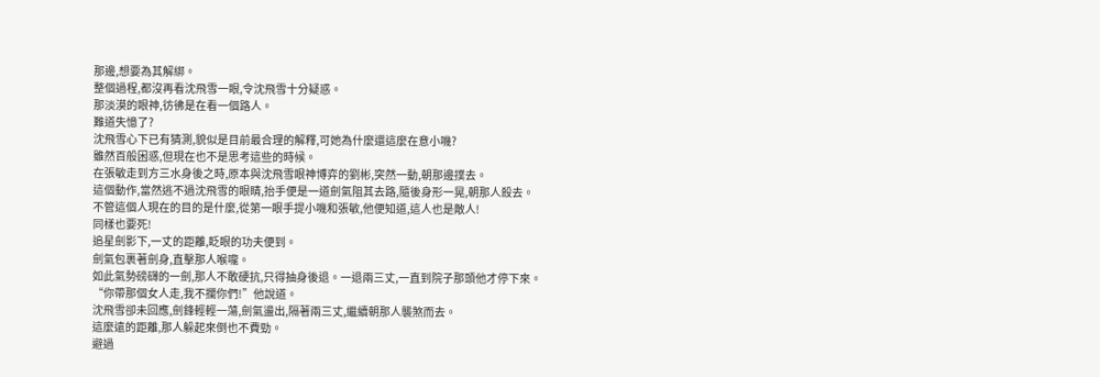那邊,想要為其解綁。
整個過程,都沒再看沈飛雪一眼,令沈飛雪十分疑惑。
那淡漠的眼神,彷彿是在看一個路人。
難道失憶了?
沈飛雪心下已有猜測,貌似是目前最合理的解釋,可她為什麼還這麼在意小嘰?
雖然百般困惑,但現在也不是思考這些的時候。
在張敏走到方三水身後之時,原本與沈飛雪眼神博弈的劉彬,突然一動,朝那邊撲去。
這個動作,當然逃不過沈飛雪的眼睛,抬手便是一道劍氣阻其去路,隨後身形一晃,朝那人殺去。
不管這個人現在的目的是什麼,從第一眼手提小嘰和張敏,他便知道,這人也是敵人!
同樣也要死!
追星劍影下,一丈的距離,眨眼的功夫便到。
劍氣包裹著劍身,直擊那人喉嚨。
如此氣勢磅礴的一劍,那人不敢硬抗,只得抽身後退。一退兩三丈,一直到院子那頭他才停下來。
“你帶那個女人走,我不攔你們!”他說道。
沈飛雪卻未回應,劍鋒輕輕一蕩,劍氣盪出,隔著兩三丈,繼續朝那人襲煞而去。
這麼遠的距離,那人躲起來倒也不費勁。
避過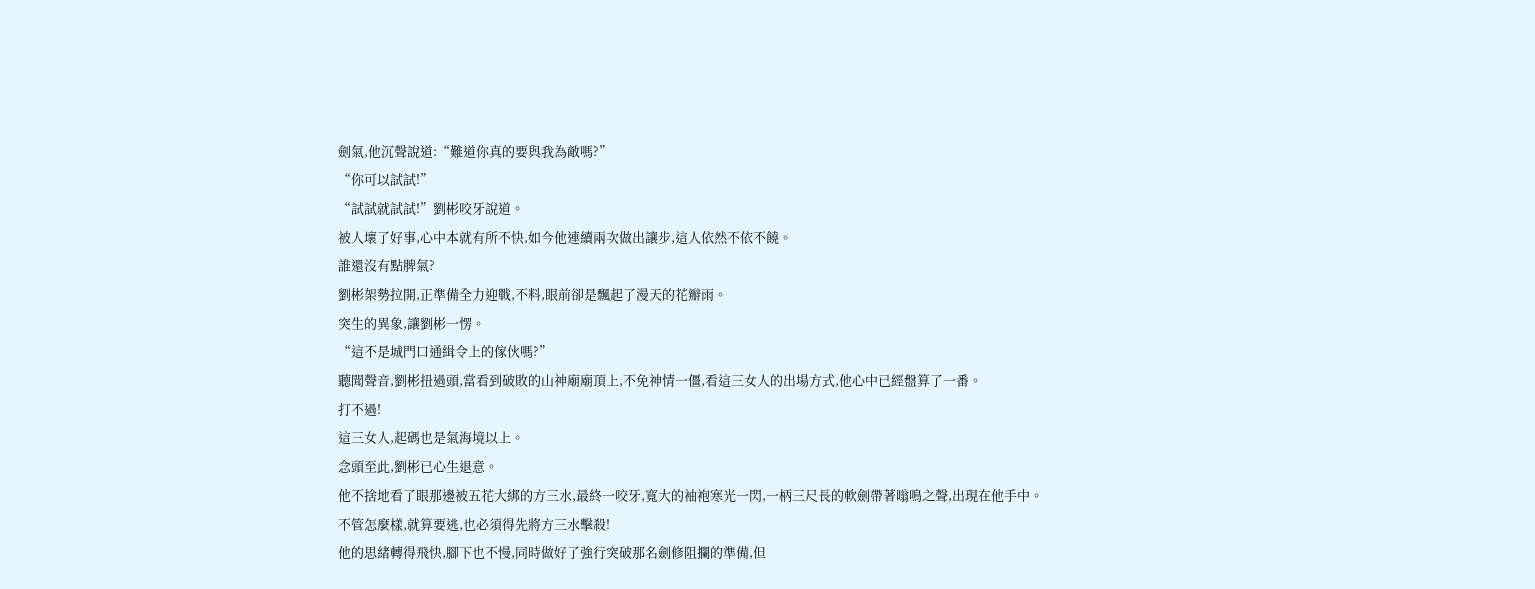劍氣,他沉聲說道:“難道你真的要與我為敵嗎?”
“你可以試試!”
“試試就試試!”劉彬咬牙說道。
被人壞了好事,心中本就有所不快,如今他連續兩次做出讓步,這人依然不依不饒。
誰還沒有點脾氣?
劉彬架勢拉開,正準備全力迎戰,不料,眼前卻是飄起了漫天的花瓣雨。
突生的異象,讓劉彬一愣。
“這不是城門口通緝令上的傢伙嗎?”
聽聞聲音,劉彬扭過頭,當看到破敗的山神廟廟頂上,不免神情一僵,看這三女人的出場方式,他心中已經盤算了一番。
打不過!
這三女人,起碼也是氣海境以上。
念頭至此,劉彬已心生退意。
他不捨地看了眼那邊被五花大綁的方三水,最終一咬牙,寬大的袖袍寒光一閃,一柄三尺長的軟劍帶著嗡鳴之聲,出現在他手中。
不管怎麼樣,就算要逃,也必須得先將方三水擊殺!
他的思緒轉得飛快,腳下也不慢,同時做好了強行突破那名劍修阻攔的準備,但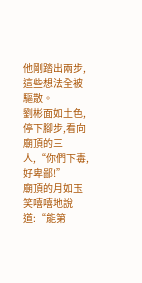他剛踏出兩步,這些想法全被驅散。
劉彬面如土色,停下腳步,看向廟頂的三人,“你們下毒,好卑鄙!”
廟頂的月如玉笑嘻嘻地說道:“能第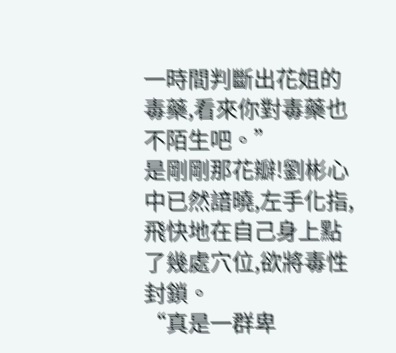一時間判斷出花姐的毒藥,看來你對毒藥也不陌生吧。”
是剛剛那花瓣!劉彬心中已然諳曉,左手化指,飛快地在自己身上點了幾處穴位,欲將毒性封鎖。
“真是一群卑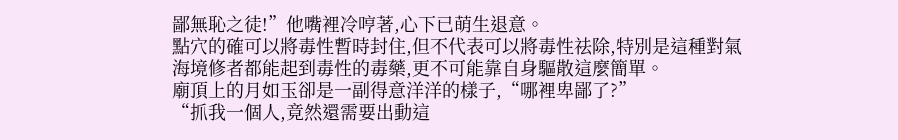鄙無恥之徒!”他嘴裡冷哼著,心下已萌生退意。
點穴的確可以將毒性暫時封住,但不代表可以將毒性祛除,特別是這種對氣海境修者都能起到毒性的毒藥,更不可能靠自身驅散這麼簡單。
廟頂上的月如玉卻是一副得意洋洋的樣子,“哪裡卑鄙了?”
“抓我一個人,竟然還需要出動這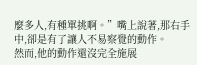麼多人,有種單挑啊。”嘴上說著,那右手中,卻是有了讓人不易察覺的動作。
然而,他的動作還沒完全施展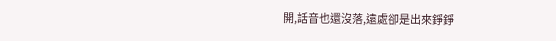開,話音也還沒落,遠處卻是出來錚錚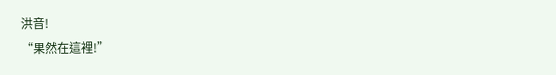洪音!
“果然在這裡!”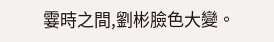霎時之間,劉彬臉色大變。